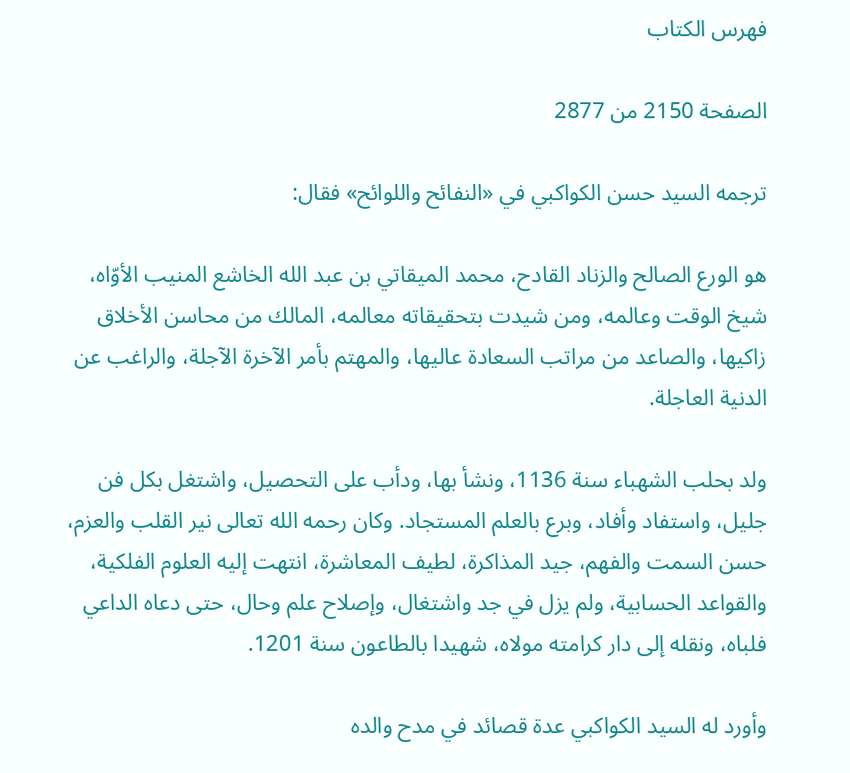فهرس الكتاب

الصفحة 2150 من 2877

ترجمه السيد حسن الكواكبي في «النفائح واللوائح» فقال:

هو الورع الصالح والزناد القادح، محمد الميقاتي بن عبد الله الخاشع المنيب الأوّاه، شيخ الوقت وعالمه، ومن شيدت بتحقيقاته معالمه، المالك من محاسن الأخلاق زاكيها، والصاعد من مراتب السعادة عاليها، والمهتم بأمر الآخرة الآجلة، والراغب عن الدنية العاجلة.

ولد بحلب الشهباء سنة 1136، ونشأ بها، ودأب على التحصيل، واشتغل بكل فن جليل، واستفاد وأفاد، وبرع بالعلم المستجاد. وكان رحمه الله تعالى نير القلب والعزم، حسن السمت والفهم، جيد المذاكرة، لطيف المعاشرة، انتهت إليه العلوم الفلكية، والقواعد الحسابية، ولم يزل في جد واشتغال، وإصلاح علم وحال، حتى دعاه الداعي فلباه، ونقله إلى دار كرامته مولاه، شهيدا بالطاعون سنة 1201.

وأورد له السيد الكواكبي عدة قصائد في مدح والده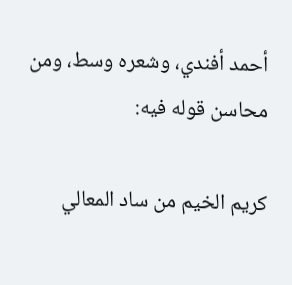أحمد أفندي، وشعره وسط، ومن محاسن قوله فيه:

كريم الخيم من ساد المعالي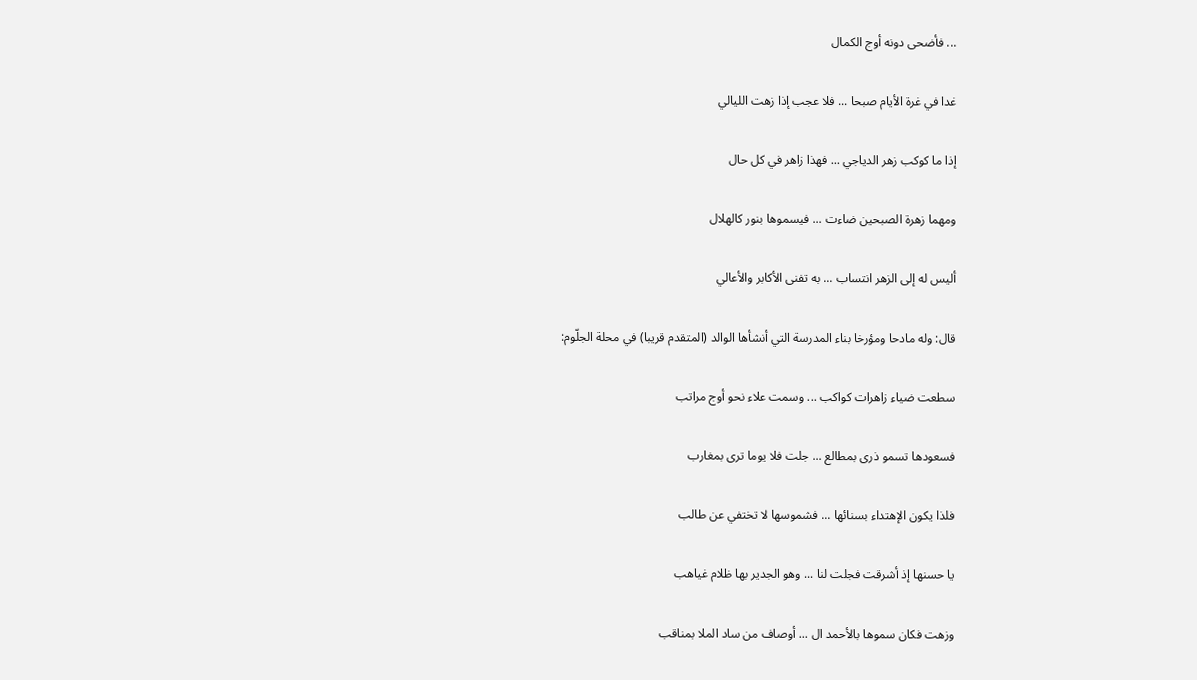... فأضحى دونه أوج الكمال

غدا في غرة الأيام صبحا ... فلا عجب إذا زهت الليالي

إذا ما كوكب زهر الدياجي ... فهذا زاهر في كل حال

ومهما زهرة الصبحين ضاءت ... فيسموها بنور كالهلال

أليس له إلى الزهر انتساب ... به تفنى الأكابر والأعالي

قال: وله مادحا ومؤرخا بناء المدرسة التي أنشأها الوالد (المتقدم قريبا) في محلة الجلّوم:

سطعت ضياء زاهرات كواكب ... وسمت علاء نحو أوج مراتب

فسعودها تسمو ذرى بمطالع ... جلت فلا يوما ترى بمغارب

فلذا يكون الإهتداء بسنائها ... فشموسها لا تختفي عن طالب

يا حسنها إذ أشرقت فجلت لنا ... وهو الجدير بها ظلام غياهب

وزهت فكان سموها بالأحمد ال ... أوصاف من ساد الملا بمناقب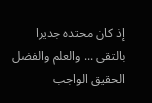إذ كان محتده جديرا بالتقى ... والعلم والفضل الحقيق الواجب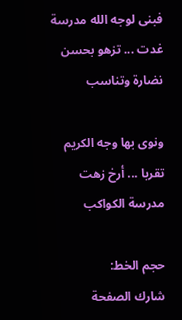فبنى لوجه الله مدرسة غدت ... تزهو بحسن نضارة وتناسب

ونوى بها وجه الكريم تقربا ... أرخ زهت مدرسة الكواكب

حجم الخط:
شارك الصفحة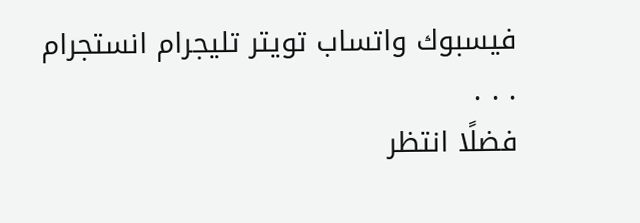فيسبوك واتساب تويتر تليجرام انستجرام
. . .
فضلًا انتظر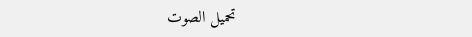تحميل الصوت